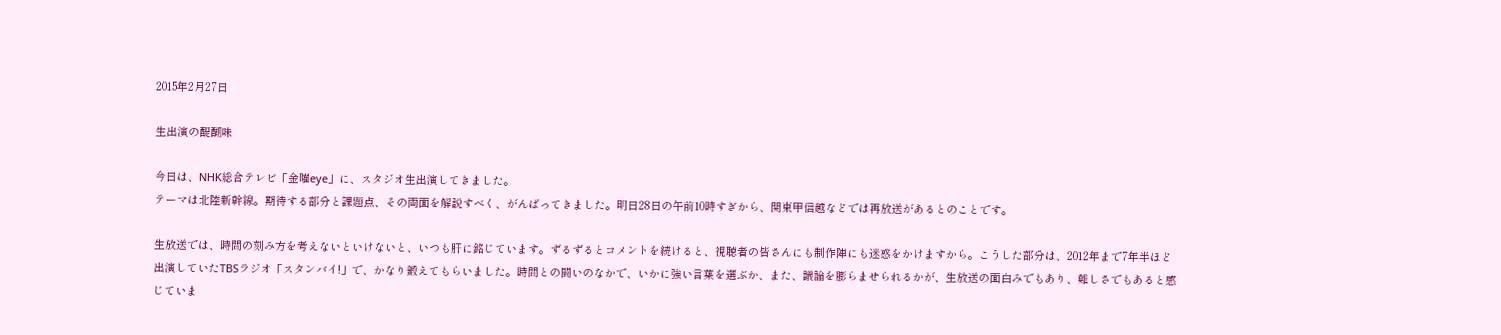2015年2月27日

生出演の醍醐味

今日は、NHK総合テレビ「金曜eye」に、スタジオ生出演してきました。
テーマは北陸新幹線。期待する部分と課題点、その両面を解説すべく、がんばってきました。明日28日の午前10時すぎから、関東甲信越などでは再放送があるとのことです。

生放送では、時間の刻み方を考えないといけないと、いつも肝に銘じています。ずるずるとコメントを続けると、視聴者の皆さんにも制作陣にも迷惑をかけますから。こうした部分は、2012年まで7年半ほど出演していたTBSラジオ「スタンバイ!」で、かなり鍛えてもらいました。時間との闘いのなかで、いかに強い言葉を選ぶか、また、議論を膨らませられるかが、生放送の面白みでもあり、難しさでもあると感じていま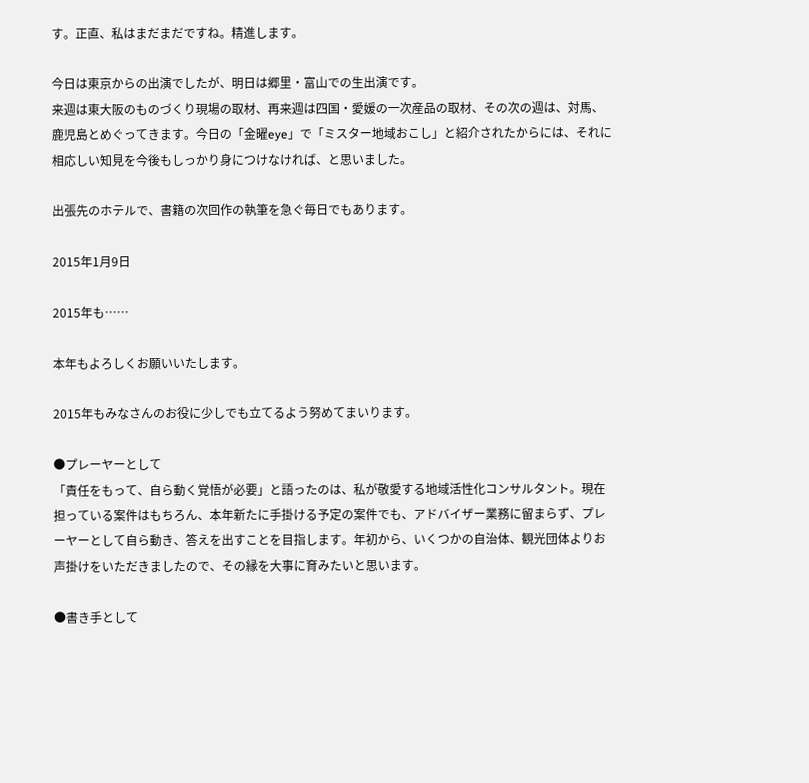す。正直、私はまだまだですね。精進します。

今日は東京からの出演でしたが、明日は郷里・富山での生出演です。
来週は東大阪のものづくり現場の取材、再来週は四国・愛媛の一次産品の取材、その次の週は、対馬、鹿児島とめぐってきます。今日の「金曜eye」で「ミスター地域おこし」と紹介されたからには、それに相応しい知見を今後もしっかり身につけなければ、と思いました。

出張先のホテルで、書籍の次回作の執筆を急ぐ毎日でもあります。

2015年1月9日

2015年も……

本年もよろしくお願いいたします。

2015年もみなさんのお役に少しでも立てるよう努めてまいります。

●プレーヤーとして
「責任をもって、自ら動く覚悟が必要」と語ったのは、私が敬愛する地域活性化コンサルタント。現在担っている案件はもちろん、本年新たに手掛ける予定の案件でも、アドバイザー業務に留まらず、プレーヤーとして自ら動き、答えを出すことを目指します。年初から、いくつかの自治体、観光団体よりお声掛けをいただきましたので、その縁を大事に育みたいと思います。

●書き手として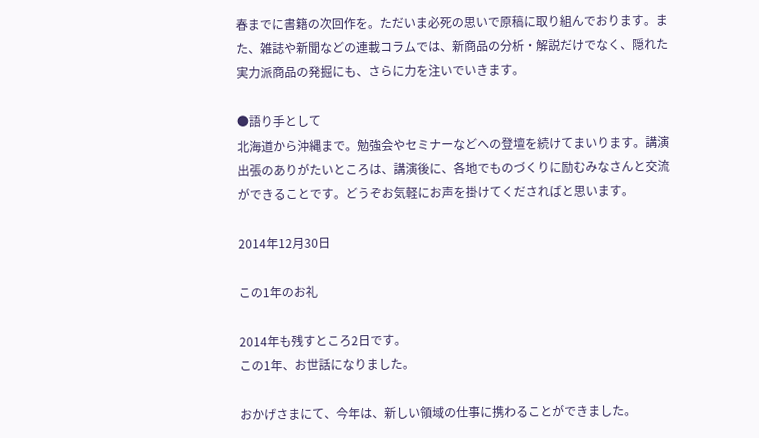春までに書籍の次回作を。ただいま必死の思いで原稿に取り組んでおります。また、雑誌や新聞などの連載コラムでは、新商品の分析・解説だけでなく、隠れた実力派商品の発掘にも、さらに力を注いでいきます。

●語り手として
北海道から沖縄まで。勉強会やセミナーなどへの登壇を続けてまいります。講演出張のありがたいところは、講演後に、各地でものづくりに励むみなさんと交流ができることです。どうぞお気軽にお声を掛けてくださればと思います。

2014年12月30日

この1年のお礼

2014年も残すところ2日です。
この1年、お世話になりました。

おかげさまにて、今年は、新しい領域の仕事に携わることができました。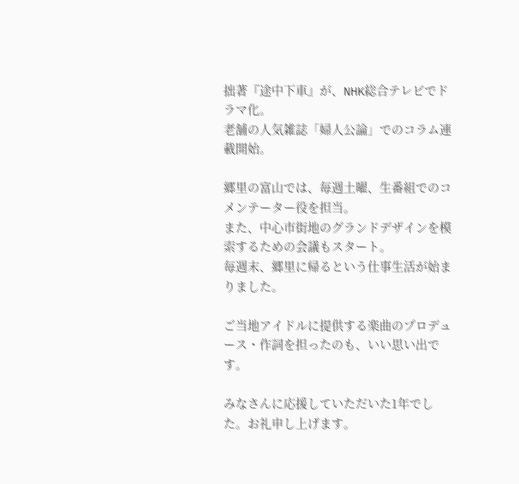拙著『途中下車』が、NHK総合テレビでドラマ化。
老舗の人気雑誌「婦人公論」でのコラム連載開始。

郷里の富山では、毎週土曜、生番組でのコメンテーター役を担当。
また、中心市街地のグランドデザインを模索するための会議もスタート。
毎週末、郷里に帰るという仕事生活が始まりました。

ご当地アイドルに提供する楽曲のプロデュース・作詞を担ったのも、いい思い出です。

みなさんに応援していただいた1年でした。お礼申し上げます。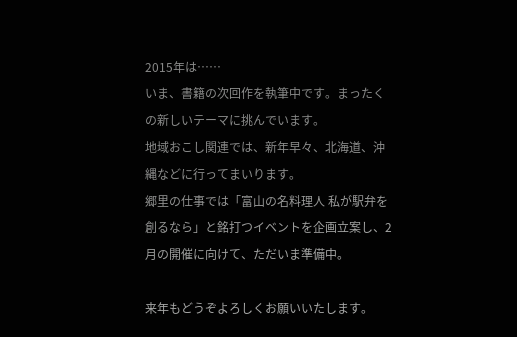2015年は……
いま、書籍の次回作を執筆中です。まったくの新しいテーマに挑んでいます。
地域おこし関連では、新年早々、北海道、沖縄などに行ってまいります。
郷里の仕事では「富山の名料理人 私が駅弁を創るなら」と銘打つイベントを企画立案し、2月の開催に向けて、ただいま準備中。

来年もどうぞよろしくお願いいたします。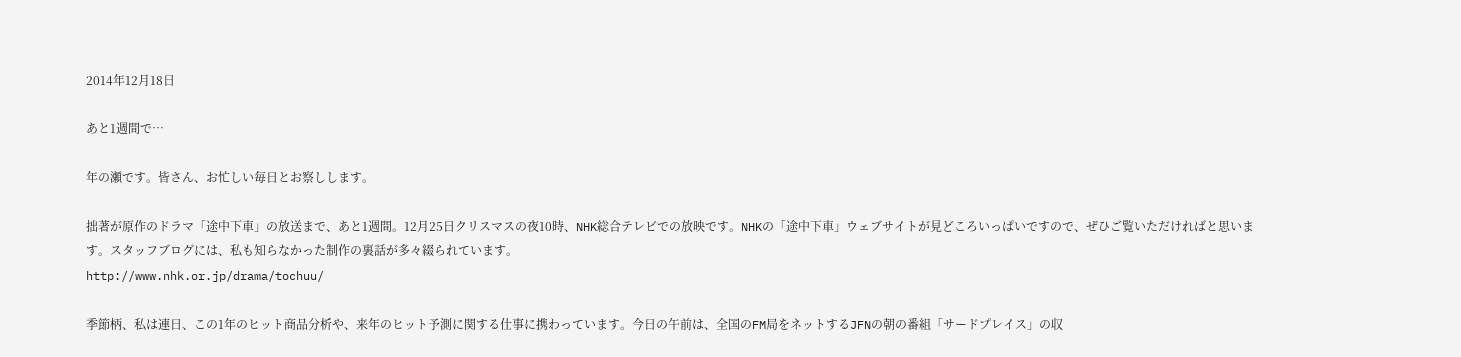2014年12月18日

あと1週間で…

年の瀬です。皆さん、お忙しい毎日とお察しします。

拙著が原作のドラマ「途中下車」の放送まで、あと1週間。12月25日クリスマスの夜10時、NHK総合テレビでの放映です。NHKの「途中下車」ウェブサイトが見どころいっぱいですので、ぜひご覧いただければと思います。スタッフブログには、私も知らなかった制作の裏話が多々綴られています。
http://www.nhk.or.jp/drama/tochuu/

季節柄、私は連日、この1年のヒット商品分析や、来年のヒット予測に関する仕事に携わっています。今日の午前は、全国のFM局をネットするJFNの朝の番組「サードプレイス」の収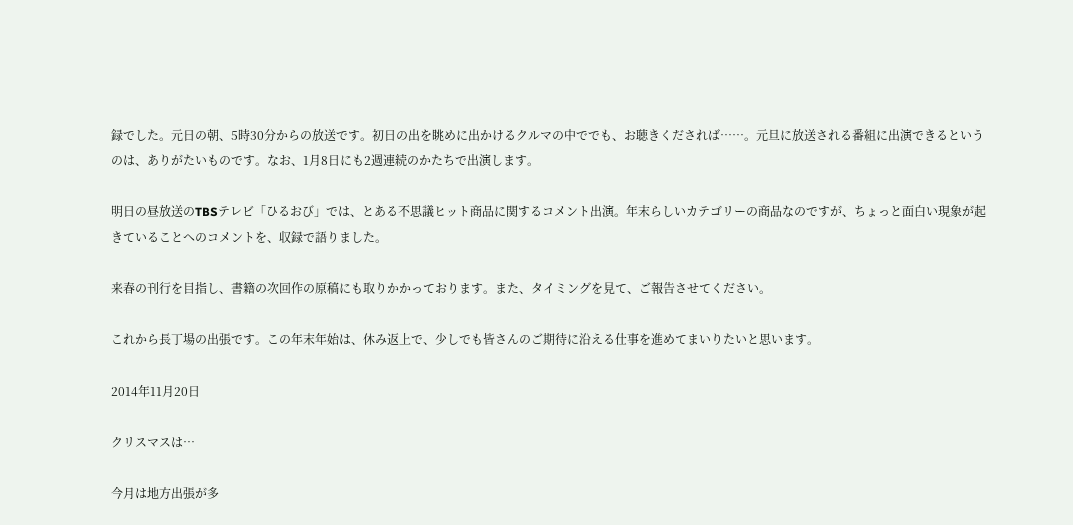録でした。元日の朝、5時30分からの放送です。初日の出を眺めに出かけるクルマの中ででも、お聴きくだされば……。元旦に放送される番組に出演できるというのは、ありがたいものです。なお、1月8日にも2週連続のかたちで出演します。

明日の昼放送のTBSテレビ「ひるおび」では、とある不思議ヒット商品に関するコメント出演。年末らしいカテゴリーの商品なのですが、ちょっと面白い現象が起きていることへのコメントを、収録で語りました。

来春の刊行を目指し、書籍の次回作の原稿にも取りかかっております。また、タイミングを見て、ご報告させてください。

これから長丁場の出張です。この年末年始は、休み返上で、少しでも皆さんのご期待に沿える仕事を進めてまいりたいと思います。

2014年11月20日

クリスマスは…

今月は地方出張が多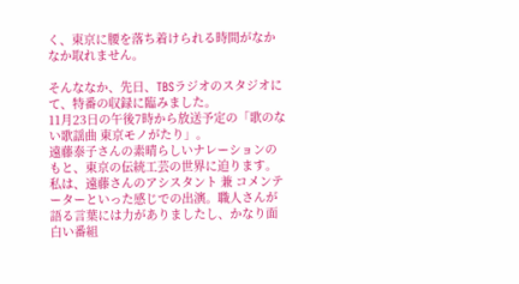く、東京に腰を落ち着けられる時間がなかなか取れません。

そんななか、先日、TBSラジオのスタジオにて、特番の収録に臨みました。
11月23日の午後7時から放送予定の「歌のない歌謡曲 東京モノがたり」。
遠藤泰子さんの素晴らしいナレーションのもと、東京の伝統工芸の世界に迫ります。私は、遠藤さんのアシスタント 兼 コメンテーターといった感じでの出演。職人さんが語る言葉には力がありましたし、かなり面白い番組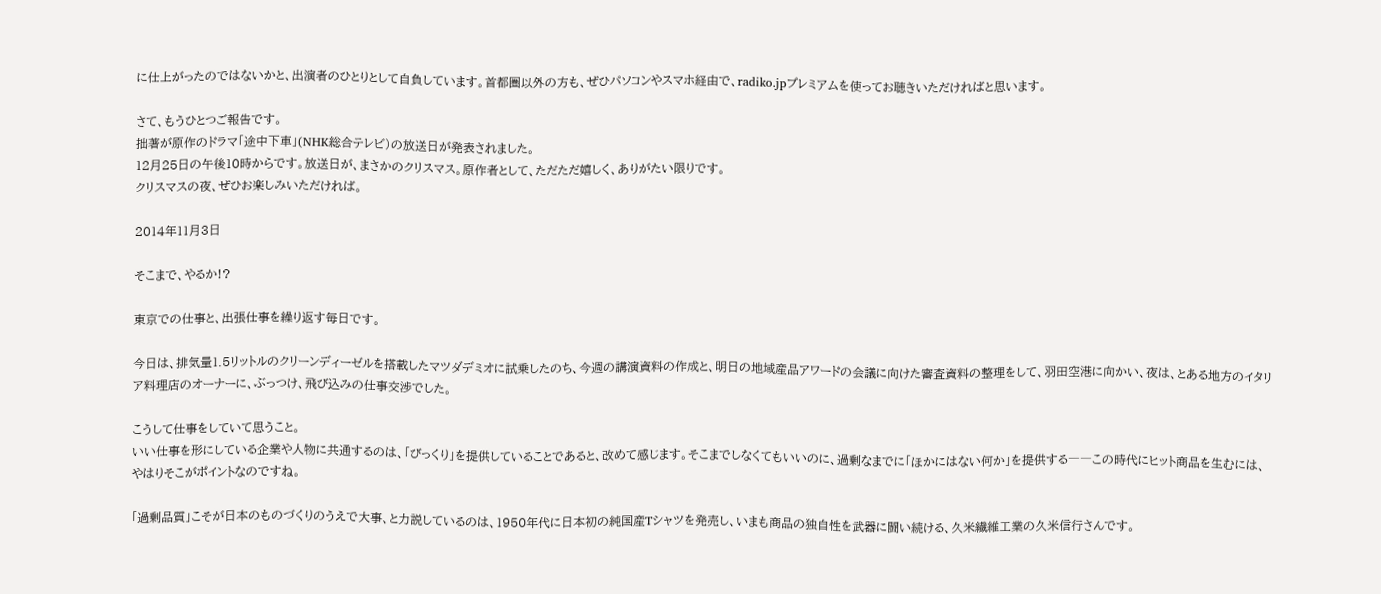に仕上がったのではないかと、出演者のひとりとして自負しています。首都圏以外の方も、ぜひパソコンやスマホ経由で、radiko.jpプレミアムを使ってお聴きいただければと思います。

さて、もうひとつご報告です。
拙著が原作のドラマ「途中下車」(NHK総合テレビ)の放送日が発表されました。
12月25日の午後10時からです。放送日が、まさかのクリスマス。原作者として、ただただ嬉しく、ありがたい限りです。
クリスマスの夜、ぜひお楽しみいただければ。

2014年11月3日

そこまで、やるか!?

東京での仕事と、出張仕事を繰り返す毎日です。

今日は、排気量1.5リットルのクリーンディーゼルを搭載したマツダデミオに試乗したのち、今週の講演資料の作成と、明日の地域産品アワードの会議に向けた審査資料の整理をして、羽田空港に向かい、夜は、とある地方のイタリア料理店のオーナーに、ぶっつけ、飛び込みの仕事交渉でした。

こうして仕事をしていて思うこと。
いい仕事を形にしている企業や人物に共通するのは、「びっくり」を提供していることであると、改めて感じます。そこまでしなくてもいいのに、過剰なまでに「ほかにはない何か」を提供する――この時代にヒット商品を生むには、やはりそこがポイントなのですね。

「過剰品質」こそが日本のものづくりのうえで大事、と力説しているのは、1950年代に日本初の純国産Tシャツを発売し、いまも商品の独自性を武器に闘い続ける、久米繊維工業の久米信行さんです。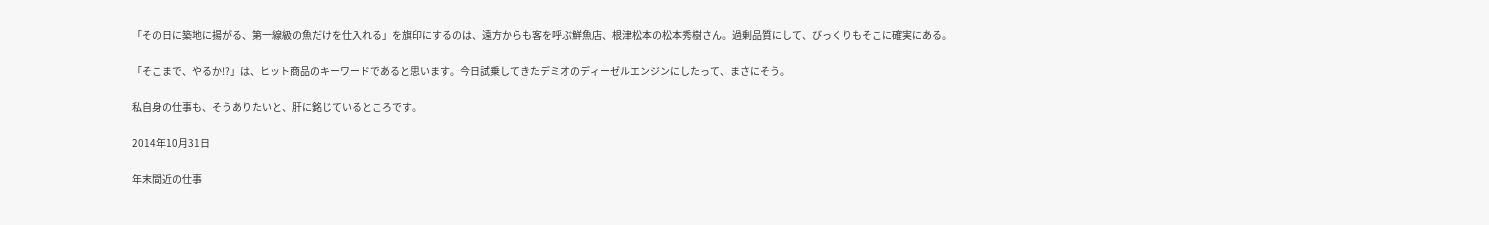「その日に築地に揚がる、第一線級の魚だけを仕入れる」を旗印にするのは、遠方からも客を呼ぶ鮮魚店、根津松本の松本秀樹さん。過剰品質にして、びっくりもそこに確実にある。

「そこまで、やるか!?」は、ヒット商品のキーワードであると思います。今日試乗してきたデミオのディーゼルエンジンにしたって、まさにそう。

私自身の仕事も、そうありたいと、肝に銘じているところです。

2014年10月31日

年末間近の仕事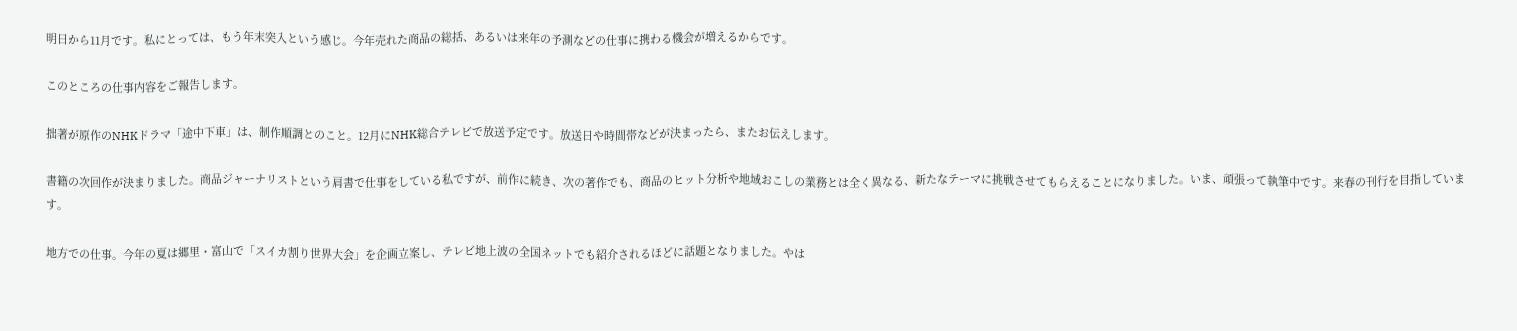明日から11月です。私にとっては、もう年末突入という感じ。今年売れた商品の総括、あるいは来年の予測などの仕事に携わる機会が増えるからです。

このところの仕事内容をご報告します。

拙著が原作のNHKドラマ「途中下車」は、制作順調とのこと。12月にNHK総合テレビで放送予定です。放送日や時間帯などが決まったら、またお伝えします。

書籍の次回作が決まりました。商品ジャーナリストという肩書で仕事をしている私ですが、前作に続き、次の著作でも、商品のヒット分析や地域おこしの業務とは全く異なる、新たなテーマに挑戦させてもらえることになりました。いま、頑張って執筆中です。来春の刊行を目指しています。

地方での仕事。今年の夏は郷里・富山で「スイカ割り世界大会」を企画立案し、テレビ地上波の全国ネットでも紹介されるほどに話題となりました。やは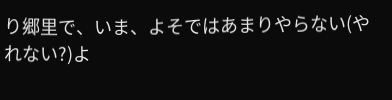り郷里で、いま、よそではあまりやらない(やれない?)よ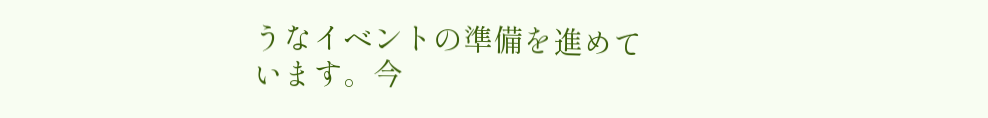うなイベントの準備を進めています。今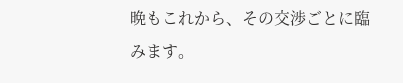晩もこれから、その交渉ごとに臨みます。